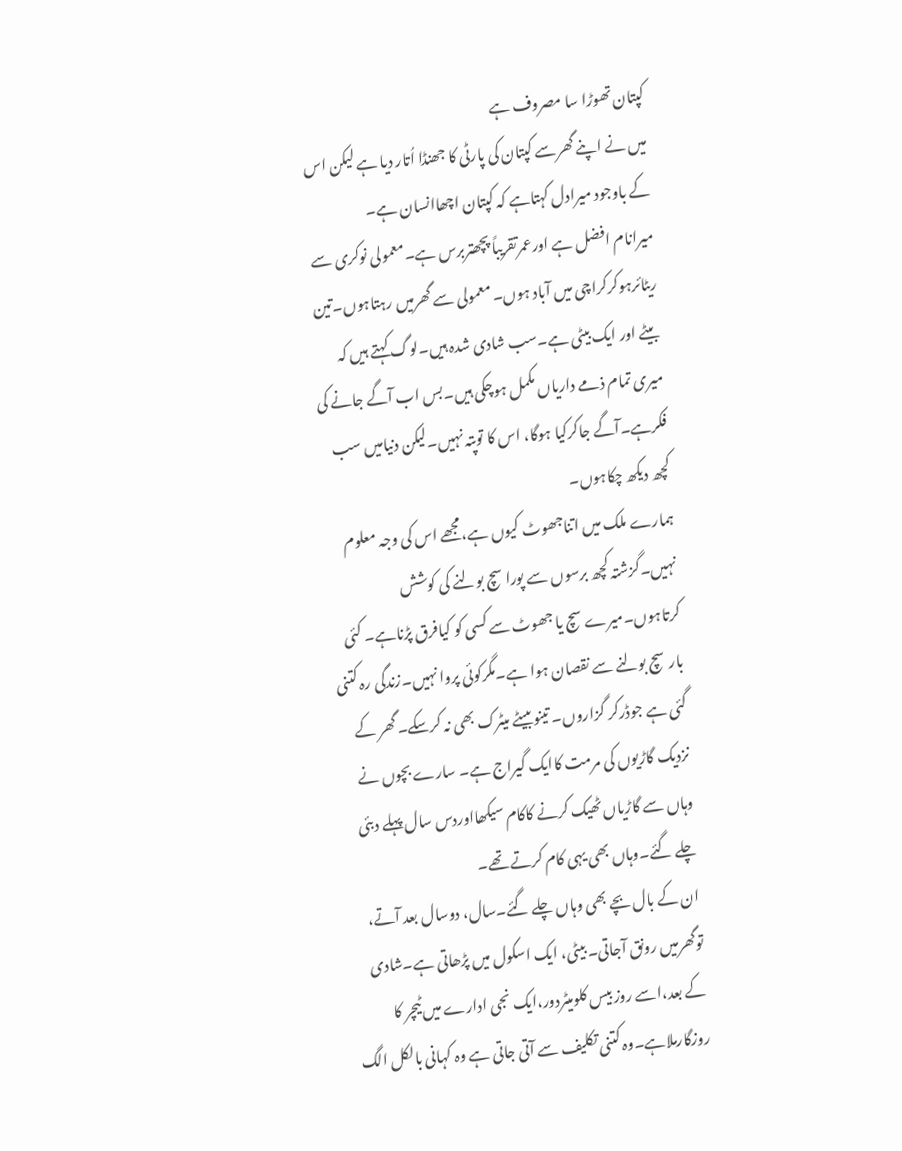کپتان تھوڑا سا مصروف ہے
میں نے اپنے گھرسے کپتان کی پارٹی کا جھنڈا اُتار دیا ہے لیکن اس کے باوجود میرادل کہتاہے کہ کپتان اچھاانسان ہے۔
میرانام افضل ہے اورعمرتقریباً پچھتربرس ہے۔معمولی نوکری سے ریٹائرہوکرکراچی میں آباد ہوں۔ معمولی سے گھرمیں رہتاہوں۔تین بیٹے اور ایک بیٹی ہے۔سب شادی شدہ ہیں۔لوگ کہتے ہیں کہ میری تمام ذمے داریاں مکمل ہوچکی ہیں۔بس اب آگے جانے کی فکرہے۔آگے جاکرکیا ہوگا، اس کا توپتہ نہیں۔لیکن دنیامیں سب کچھ دیکھ چکاہوں۔
ہمارے ملک میں اتناجھوٹ کیوں ہے،مجھے اس کی وجہ معلوم نہیں۔گزشتہ کچھ برسوں سے پورا سچ بولنے کی کوشش کرتاہوں۔میرے سچ یا جھوٹ سے کسی کو کیافرق پڑناہے۔ کئی بارسچ بولنے سے نقصان ہوا ہے۔مگرکوئی پروا نہیں۔زندگی رہ کتنی گئی ہے جوڈرکر گزاروں۔ تینوںبیٹے میٹرک بھی نہ کرسکے۔ گھر کے نزدیک گاڑیوں کی مرمت کاایک گیراج ہے۔ سارے بچوں نے وہاں سے گاڑیاں ٹھیک کرنے کاکام سیکھااوردس سال پہلے دبئی چلے گئے۔وہاں بھی یہی کام کرتے تھے۔
ان کے بال بچے بھی وہاں چلے گئے۔سال، دوسال بعد آتے، توگھرمیں رونق آجاتی۔ بیٹی، ایک اسکول میں پڑھاتی ہے۔شادی کے بعد،اسے روز بیس کلومیٹردور،ایک نجی ادارے میں ٹیچر کا روزگارملاہے۔وہ کتنی تکلیف سے آتی جاتی ہے وہ کہانی بالکل الگ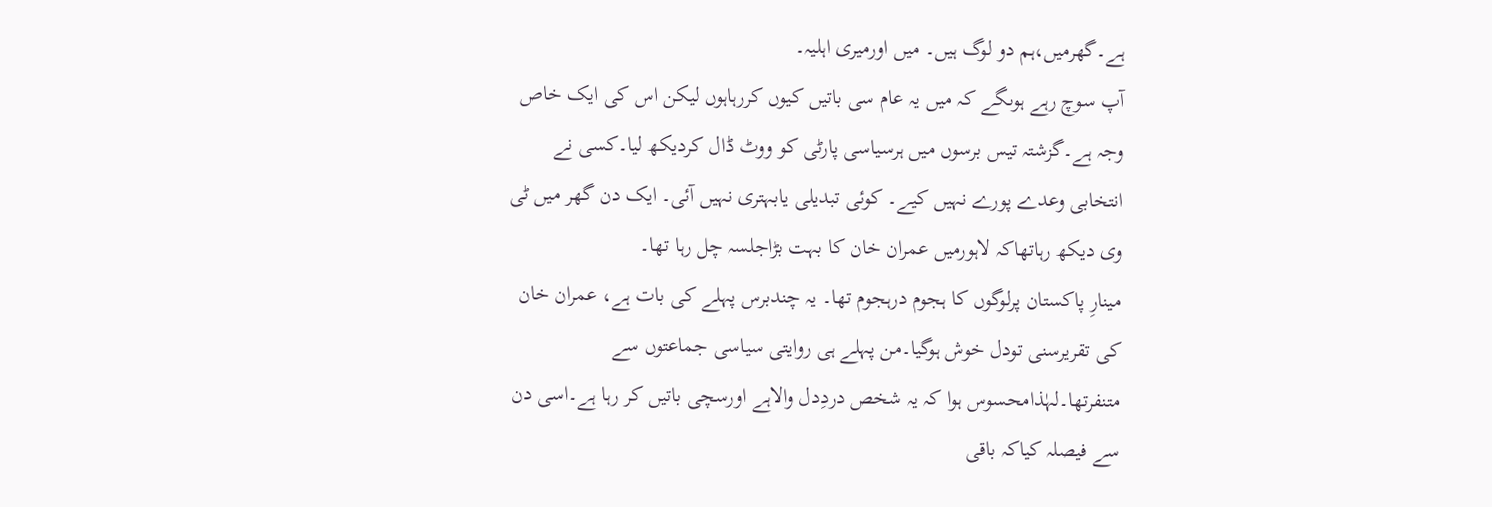ہے۔گھرمیں،ہم دو لوگ ہیں۔ میں اورمیری اہلیہ۔
آپ سوچ رہے ہوںگے کہ میں یہ عام سی باتیں کیوں کررہاہوں لیکن اس کی ایک خاص وجہ ہے۔گزشتہ تیس برسوں میں ہرسیاسی پارٹی کو ووٹ ڈال کردیکھ لیا۔کسی نے انتخابی وعدے پورے نہیں کیے۔ کوئی تبدیلی یابہتری نہیں آئی۔ ایک دن گھر میں ٹی وی دیکھ رہاتھاکہ لاہورمیں عمران خان کا بہت بڑاجلسہ چل رہا تھا۔
مینارِ پاکستان پرلوگوں کا ہجوم درہجوم تھا۔ یہ چندبرس پہلے کی بات ہے، عمران خان کی تقریرسنی تودل خوش ہوگیا۔من پہلے ہی روایتی سیاسی جماعتوں سے متنفرتھا۔لہٰذامحسوس ہوا کہ یہ شخص دردِدل والاہے اورسچی باتیں کر رہا ہے۔اسی دن سے فیصلہ کیاکہ باقی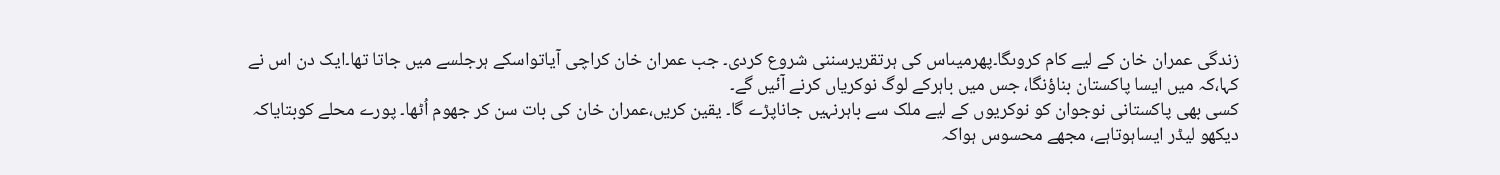زندگی عمران خان کے لیے کام کروںگا۔پھرمیںاس کی ہرتقریرسننی شروع کردی۔ جب عمران خان کراچی آیاتواسکے ہرجلسے میں جاتا تھا۔ایک دن اس نے کہا،کہ میں ایسا پاکستان بناؤنگا، جس میں باہرکے لوگ نوکریاں کرنے آئیں گے۔
کسی بھی پاکستانی نوجوان کو نوکریوں کے لیے ملک سے باہرنہیں جاناپڑے گا۔ یقین کریں،عمران خان کی بات سن کر جھوم اُٹھا۔ پورے محلے کوبتایاکہ دیکھو لیڈر ایساہوتاہے، مجھے محسوس ہواکہ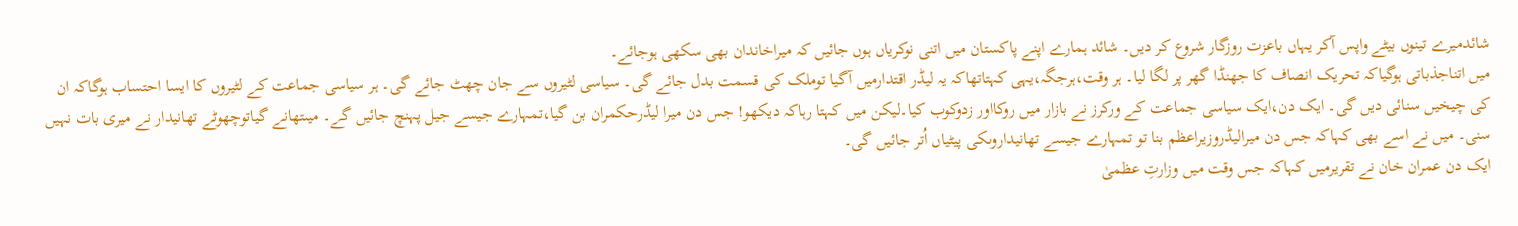شائدمیرے تینوں بیٹے واپس آکر یہاں باعزت روزگار شروع کر دیں۔ شائد ہمارے اپنے پاکستان میں اتنی نوکریاں ہوں جائیں کہ میراخاندان بھی سکھی ہوجائے۔
میں اتناجذباتی ہوگیاکہ تحریک انصاف کا جھنڈا گھر پر لگا لیا۔ ہر وقت،ہرجگہ،یہی کہتاتھاکہ یہ لیڈر اقتدارمیں آگیا توملک کی قسمت بدل جائے گی۔ سیاسی لٹیروں سے جان چھٹ جائے گی۔ ہر سیاسی جماعت کے لٹیروں کا ایسا احتساب ہوگاکہ ان کی چیخیں سنائی دیں گی۔ ایک دن،ایک سیاسی جماعت کے ورکرز نے بازار میں روکااور زدوکوب کیا۔لیکن میں کہتا رہاکہ دیکھو! جس دن میرا لیڈرحکمران بن گیا،تمہارے جیسے جیل پہنچ جائیں گے۔ میںتھانے گیاتوچھوٹے تھانیدار نے میری بات نہیں سنی۔ میں نے اسے بھی کہاکہ جس دن میرالیڈروزیراعظم بنا تو تمہارے جیسے تھانیداروںکی پیٹیاں اُتر جائیں گی۔
ایک دن عمران خان نے تقریرمیں کہاکہ جس وقت میں وزارتِ عظمیٰ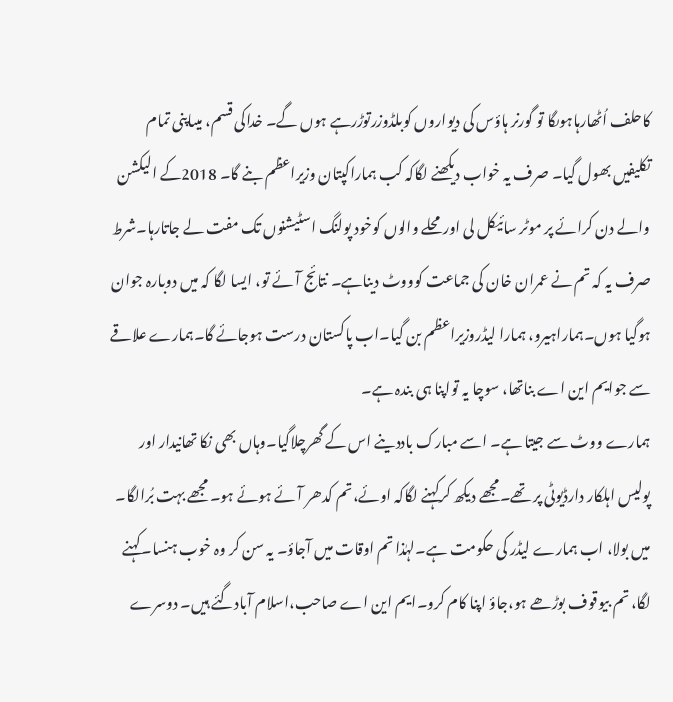کاحلف اُٹھارہاہوںگا تو گورنر ہاؤس کی دیواروں کوبلڈوزرتوڑرہے ہوں گے۔ خداکی قسم، میںاپنی تمام تکلیفیں بھول گیا۔ صرف یہ خواب دیکھنے لگاکہ کب ہماراکپتان وزیراعظم بنے گا۔ 2018کے الیکشن والے دن کرائے پر موٹر سائیکل لی اورمحلے والوں کوخود پولنگ اسٹیشنوں تک مفت لے جاتارہا۔شرط صرف یہ کہ تم نے عمران خان کی جماعت کوووٹ دیناہے۔ نتائج آئے تو، ایسا لگا کہ میں دوبارہ جوان ہوگیا ہوں۔ہماراہیرو، ہمارا لیڈروزیراعظم بن گیا۔اب پاکستان درست ہوجائے گا۔ہمارے علاقے سے جوایم این اے بناتھا، سوچا یہ تواپنا ہی بندہ ہے۔
ہمارے ووٹ سے جیتا ہے۔ اسے مبارک باددینے اس کے گھرچلاگیا۔وہاں بھی نکا تھانیدار اور پولیس اہلکار دارڈیوٹی پر تھے۔مجھے دیکھ کرکہنے لگاکہ اوئے،تم کدھر آئے ہوئے ہو۔ مجھے بہت بُرالگا۔ میں بولا، اب ہمارے لیڈر کی حکومت ہے۔لہٰذا تم اوقات میں آجاؤ۔ یہ سن کر وہ خوب ہنسا۔کہنے لگا، تم بیوقوف بوڑھے ہو،جاؤ اپنا کام کرو۔ایم این اے صاحب،اسلام آبادگئے ہیں۔ دوسرے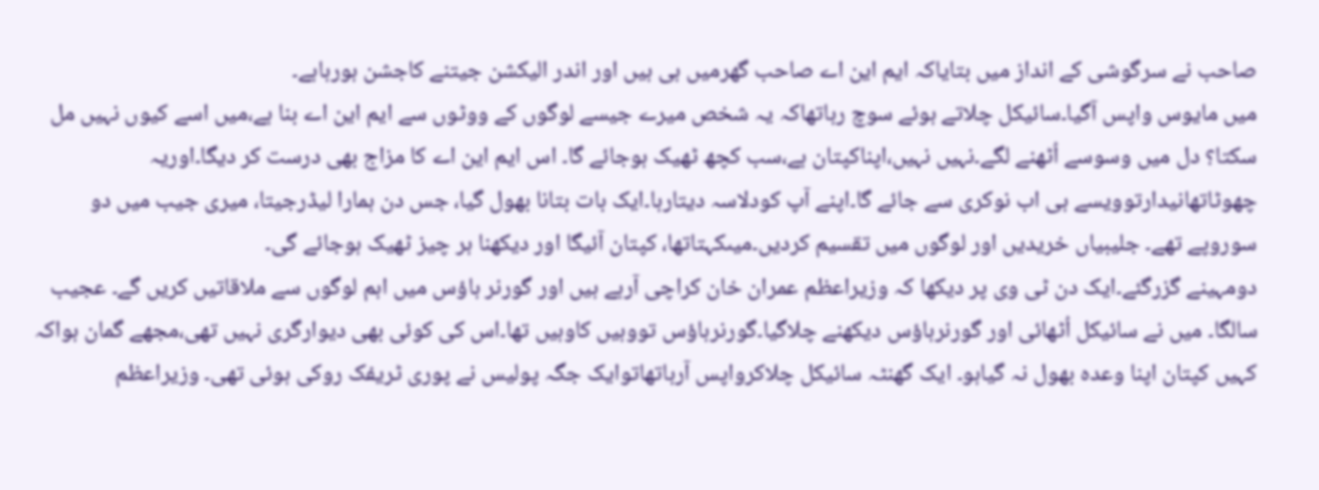صاحب نے سرگوشی کے انداز میں بتایاکہ ایم این اے صاحب گھرمیں ہی ہیں اور اندر الیکشن جیتنے کاجشن ہورہاہے۔
میں مایوس واپس آگیا۔سائیکل چلاتے ہوئے سوچ رہاتھاکہ یہ شخص میرے جیسے لوگوں کے ووٹوں سے ایم این اے بنا ہے،میں اسے کیوں نہیں مل سکتا؟ دل میں وسوسے اُٹھنے لگے۔نہیں نہیں،اپناکپتان ہے،سب کچھ ٹھیک ہوجائے گا۔ اس ایم این اے کا مزاج بھی درست کر دیگا۔اوریہ چھوٹاتھانیدارتوویسے ہی اب نوکری سے جائے گا۔اپنے آپ کودلاسہ دیتارہا۔ایک بات بتانا بھول گیا، جس دن ہمارا لیڈرجیتا، میری جیب میں دو سوروپے تھے۔ جلیبیاں خریدیں اور لوگوں میں تقسیم کردیں۔میںکہتاتھا، کپتان آئیگا اور دیکھنا ہر چیز ٹھیک ہوجائے گی۔
دومہینے گزرگئے۔ایک دن ٹی وی پر دیکھا کہ وزیراعظم عمران خان کراچی آرہے ہیں اور گورنر ہاؤس میں اہم لوگوں سے ملاقاتیں کریں گے۔ عجیب سالگا۔ میں نے سائیکل اُٹھائی اور گورنرہاؤس دیکھنے چلاگیا۔گورنرہاؤس تووہیں کاوہیں تھا۔اس کی کوئی بھی دیوارگری نہیں تھی،مجھے گمان ہواکہ کہیں کپتان اپنا وعدہ بھول نہ گیاہو۔ ایک گھنٹہ سائیکل چلاکرواپس آرہاتھاتوایک جگہ پولیس نے پوری ٹریفک روکی ہوئی تھی۔ وزیراعظم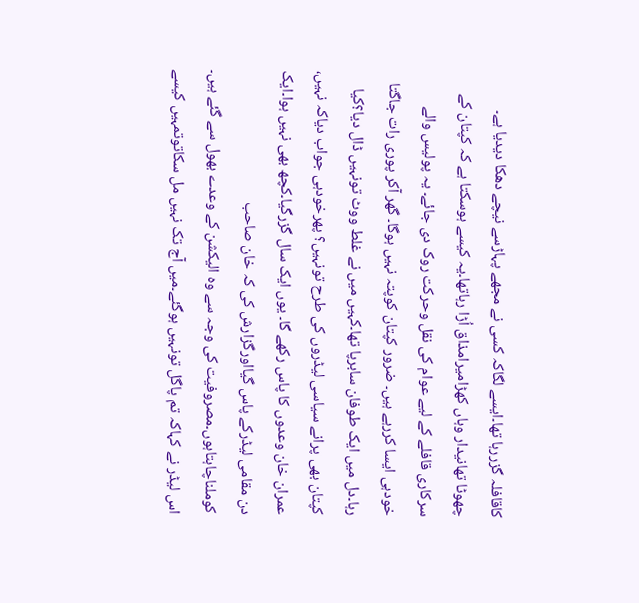کاقافلہ گزررہا تھا۔ایسے لگاکہ کسی نے مجھے پہاڑسے نیچے دھکا دیدیا ہے۔
چھوٹا تھانیدار وہاں کھڑامیرامذاق اُڑا رہاتھا۔یہ کیسے ہوسکتا ہے کہ کپتان کے سرکاری قافلے کے لیے عوام کی نقل وحرکت روک دی جائے۔ یہ پولیس والے خودہی ایسا کررہے ہیں۔ ضرور کپتان کوپتہ نہیں ہوگا۔ گھر آکر پوری رات جاگتا رہا۔دل میں ایک طوفان سابرپا تھا۔کہیں میں نے غلط ووٹ تونہیں ڈال دیا؟کیا کپتان بھی پرانے سیاسی لیڈروں کی طرح تونہیں؟ پھرخودہی جواب دیاکہ نہیں، عمران خان وعدوں کا پاس رکھے گا۔ یوں ایک سال گزرگیا۔کچھ بھی نہیں ہوا۔ایک دن مقامی لیڈرکے پاس گیااورگزارش کی کہ خان صاحب کوملناچاہتاہوں۔مصروفیت کی وجہ سے وہ الیکشن کے وعدے بھول سے گئے ہیں۔
اس لیڈر نے کہاکہ تم پاگل تونہیں ہوگئے۔میں آج تک نہیں مل سکاتوتمہیں کیسے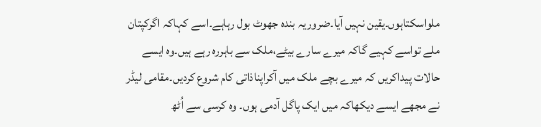ملواسکتاہوں۔یقین نہیں آیا۔ضروریہ بندہ جھوٹ بول رہاہے۔اسے کہاکہ اگرکپتان ملے تواسے کہیے گاکہ میرے سارے بیٹے،ملک سے باہررہ رہے ہیں۔وہ ایسے حالات پیداکریں کہ میرے بچے ملک میں آکراپناذاتی کام شروع کردیں۔مقامی لیڈر نے مجھے ایسے دیکھاکہ میں ایک پاگل آدمی ہوں۔ وہ کرسی سے اُٹھ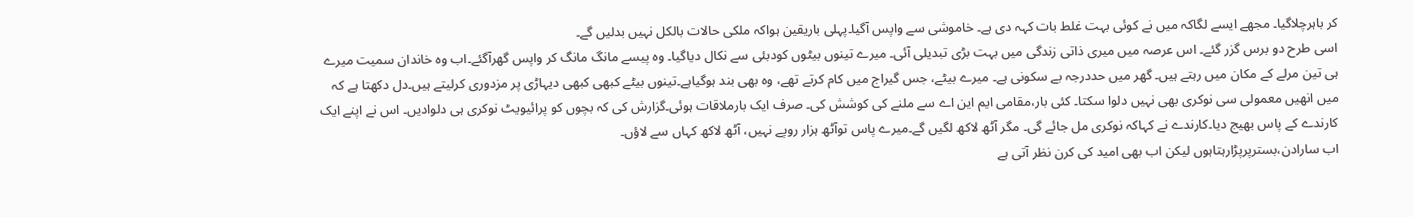کر باہرچلاگیا۔ مجھے ایسے لگاکہ میں نے کوئی بہت غلط بات کہہ دی ہے۔ خاموشی سے واپس آگیا۔پہلی باریقین ہواکہ ملکی حالات بالکل نہیں بدلیں گے۔
اسی طرح دو برس گزر گئے۔ اس عرصہ میں میری ذاتی زندگی میں بہت بڑی تبدیلی آئی۔ میرے تینوں بیٹوں کودبئی سے نکال دیاگیا۔ وہ پیسے مانگ مانگ کر واپس گھرآگئے۔اب وہ خاندان سمیت میرے ہی تین مرلے کے مکان میں رہتے ہیں۔ گھر میں حددرجہ بے سکونی ہے۔ میرے بیٹے، جس گیراج میں کام کرتے تھے، وہ بھی بند ہوگیاہے۔تینوں بیٹے کبھی کبھی دیہاڑی پر مزدوری کرلیتے ہیں۔دل دکھتا ہے کہ میں انھیں معمولی سی نوکری بھی نہیں دلوا سکتا۔ کئی بار،مقامی ایم این اے سے ملنے کی کوشش کی۔ صرف ایک بارملاقات ہوئی۔گزارش کی کہ بچوں کو پرائیویٹ نوکری ہی دلوادیں۔ اس نے اپنے ایک کارندے کے پاس بھیج دیا۔کارندے نے کہاکہ نوکری مل جائے گی۔ مگر آٹھ لاکھ لگیں گے۔میرے پاس توآٹھ ہزار روپے نہیں، آٹھ لاکھ کہاں سے لاؤں۔
اب سارادن،بسترپرپڑارہتاہوں لیکن اب بھی امید کی کرن نظر آتی ہے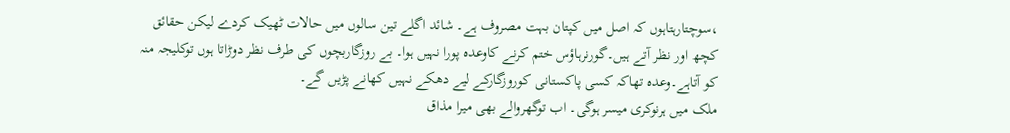،سوچتارہتاہوں کہ اصل میں کپتان بہت مصروف ہے۔ شائد اگلے تین سالوں میں حالات ٹھیک کردے لیکن حقائق کچھ اور نظر آتے ہیں۔گورنرہاؤس ختم کرنے کاوعدہ پورا نہیں ہوا۔ بے روزگاربچوں کی طرف نظر دوڑاتا ہوں توکلیجہ منہ کو آتاہے۔وعدہ تھاکہ کسی پاکستانی کوروزگارکے لیے دھکے نہیں کھانے پڑیں گے۔
ملک میں ہرنوکری میسر ہوگی۔ اب توگھروالے بھی میرا مذاق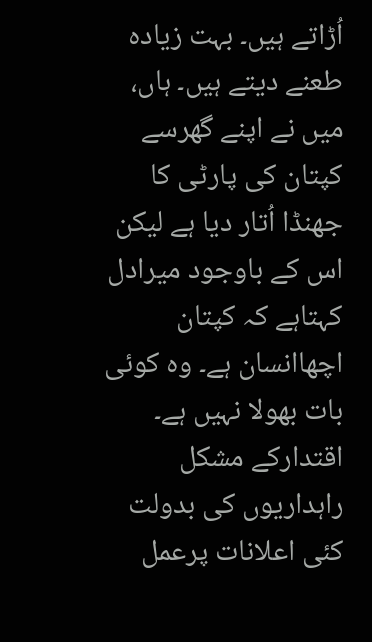اُڑاتے ہیں۔ بہت زیادہ طعنے دیتے ہیں۔ ہاں، میں نے اپنے گھرسے کپتان کی پارٹی کا جھنڈا اُتار دیا ہے لیکن اس کے باوجود میرادل کہتاہے کہ کپتان اچھاانسان ہے۔ وہ کوئی بات بھولا نہیں ہے۔ اقتدارکے مشکل راہداریوں کی بدولت کئی اعلانات پرعمل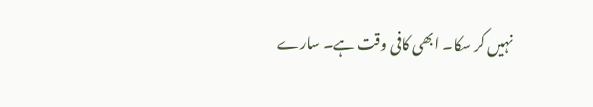نہیں کر سکا۔ ابھی کافی وقت ہے۔ سارے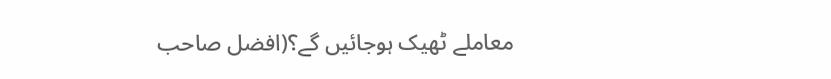معاملے ٹھیک ہوجائیں گے؟(افضل صاحب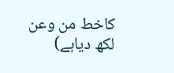کاخط من وعن لکھ دیاہے)